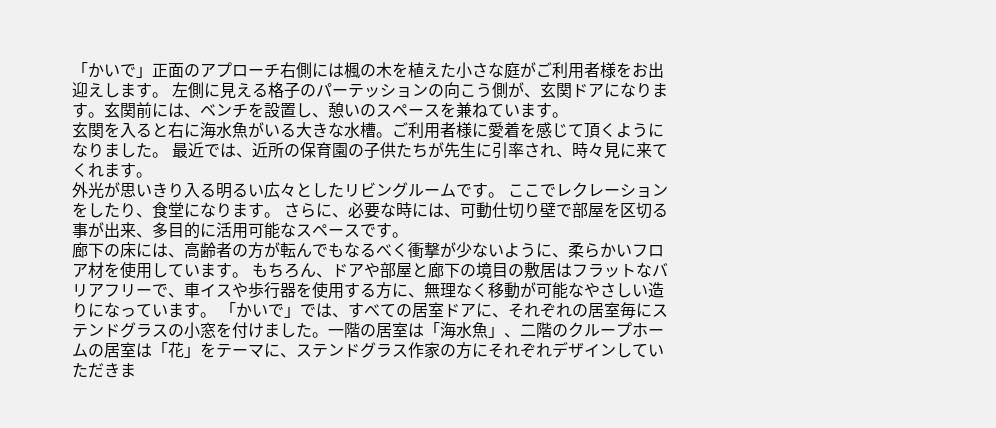「かいで」正面のアプローチ右側には楓の木を植えた小さな庭がご利用者様をお出迎えします。 左側に見える格子のパーテッションの向こう側が、玄関ドアになります。玄関前には、ベンチを設置し、憩いのスペースを兼ねています。
玄関を入ると右に海水魚がいる大きな水槽。ご利用者様に愛着を感じて頂くようになりました。 最近では、近所の保育園の子供たちが先生に引率され、時々見に来てくれます。
外光が思いきり入る明るい広々としたリビングルームです。 ここでレクレーションをしたり、食堂になります。 さらに、必要な時には、可動仕切り壁で部屋を区切る事が出来、多目的に活用可能なスペースです。
廊下の床には、高齢者の方が転んでもなるべく衝撃が少ないように、柔らかいフロア材を使用しています。 もちろん、ドアや部屋と廊下の境目の敷居はフラットなバリアフリーで、車イスや歩行器を使用する方に、無理なく移動が可能なやさしい造りになっています。 「かいで」では、すべての居室ドアに、それぞれの居室毎にステンドグラスの小窓を付けました。一階の居室は「海水魚」、二階のクループホームの居室は「花」をテーマに、ステンドグラス作家の方にそれぞれデザインしていただきま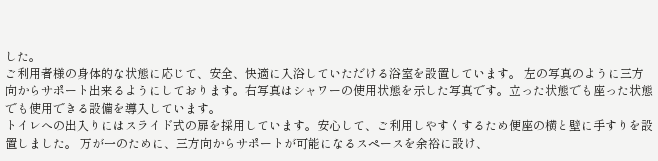した。
ご利用者様の身体的な状態に応じて、安全、快適に入浴していただける浴室を設置しています。 左の写真のように三方向からサポート出来るようにしております。右写真はシャワーの使用状態を示した写真です。立った状態でも座った状態でも使用できる設備を導入しています。
トイレへの出入りにはスライド式の扉を採用しています。安心して、ご利用しやすくするため便座の横と壁に手すりを設置しました。 万が一のために、三方向からサポートが可能になるスペースを余裕に設け、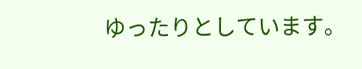ゆったりとしています。